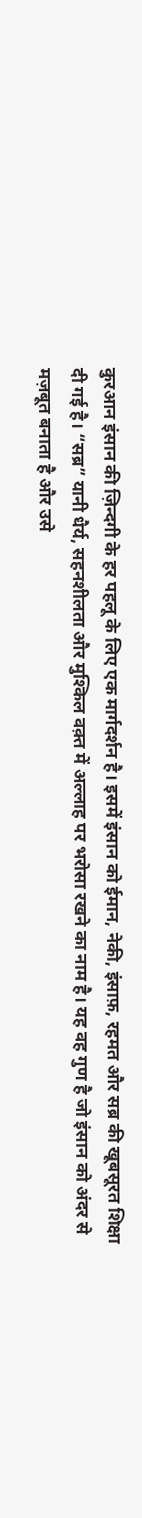कुरआन इंसान की ज़िन्दगी के हर पहलू के लिए एक मार्गदर्शन है। इसमें इंसान को ईमान, नेकी, इंसाफ़, रहमत और सब्र की खूबसूरत शिक्षा दी गई है। “सब्र” यानी धैर्य, सहनशीलता और मुश्किल वक़्त में अल्लाह पर भरोसा रखने का नाम है। यह वह गुण है जो इंसान को अंदर से मज़बूत बनाता है और उसे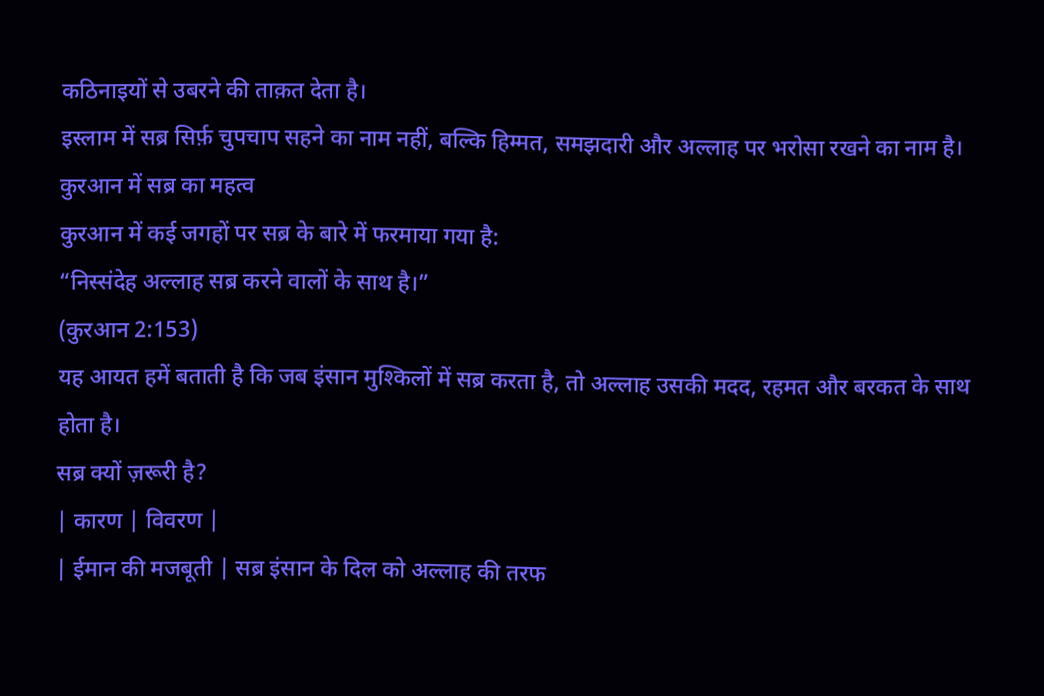कठिनाइयों से उबरने की ताक़त देता है।
इस्लाम में सब्र सिर्फ़ चुपचाप सहने का नाम नहीं, बल्कि हिम्मत, समझदारी और अल्लाह पर भरोसा रखने का नाम है।
कुरआन में सब्र का महत्व
कुरआन में कई जगहों पर सब्र के बारे में फरमाया गया है:
“निस्संदेह अल्लाह सब्र करने वालों के साथ है।”
(कुरआन 2:153)
यह आयत हमें बताती है कि जब इंसान मुश्किलों में सब्र करता है, तो अल्लाह उसकी मदद, रहमत और बरकत के साथ होता है।
सब्र क्यों ज़रूरी है?
| कारण | विवरण |
| ईमान की मजबूती | सब्र इंसान के दिल को अल्लाह की तरफ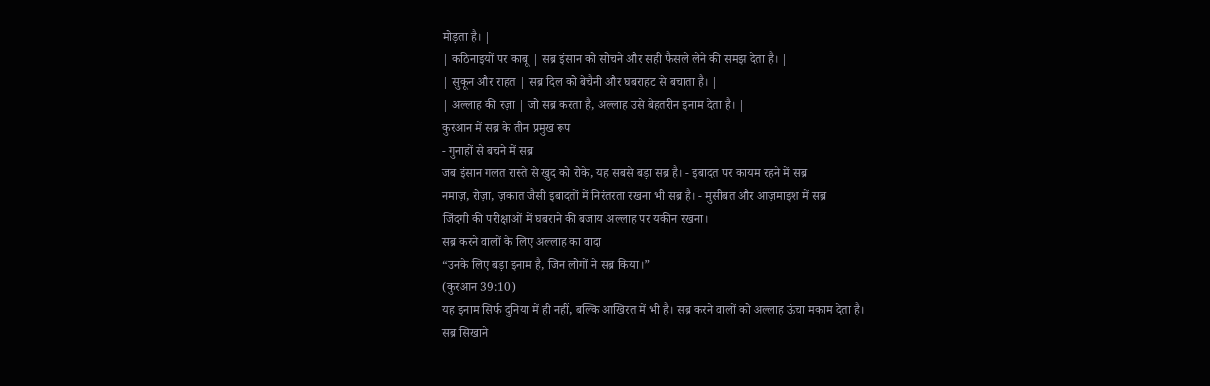मोड़ता है। |
| कठिनाइयों पर काबू | सब्र इंसान को सोचने और सही फैसले लेने की समझ देता है। |
| सुकून और राहत | सब्र दिल को बेचैनी और घबराहट से बचाता है। |
| अल्लाह की रज़ा | जो सब्र करता है, अल्लाह उसे बेहतरीन इनाम देता है। |
कुरआन में सब्र के तीन प्रमुख रूप
- गुनाहों से बचने में सब्र
जब इंसान गलत रास्ते से खुद को रोके, यह सबसे बड़ा सब्र है। - इबादत पर कायम रहने में सब्र
नमाज़, रोज़ा, ज़कात जैसी इबादतों में निरंतरता रखना भी सब्र है। - मुसीबत और आज़माइश में सब्र
जिंदगी की परीक्षाओं में घबराने की बजाय अल्लाह पर यकीन रखना।
सब्र करने वालों के लिए अल्लाह का वादा
“उनके लिए बड़ा इनाम है, जिन लोगों ने सब्र किया।”
(कुरआन 39:10)
यह इनाम सिर्फ दुनिया में ही नहीं, बल्कि आखिरत में भी है। सब्र करने वालों को अल्लाह ऊंचा मकाम देता है।
सब्र सिखाने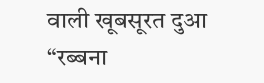वाली खूबसूरत दुआ
“रब्बना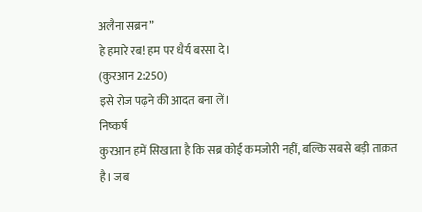अलैना सब्रन”
हे हमारे रब! हम पर धैर्य बरसा दे।
(कुरआन 2:250)
इसे रोज पढ़ने की आदत बना लें।
निष्कर्ष
कुरआन हमें सिखाता है कि सब्र कोई कमजोरी नहीं, बल्कि सबसे बड़ी ताक़त है। जब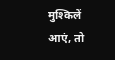मुश्किलें आएं, तो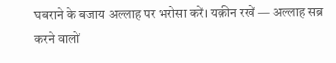घबराने के बजाय अल्लाह पर भरोसा करें। यक़ीन रखें — अल्लाह सब्र करने वालों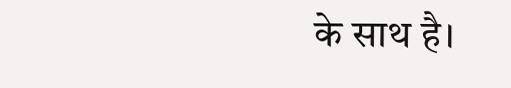के साथ है।